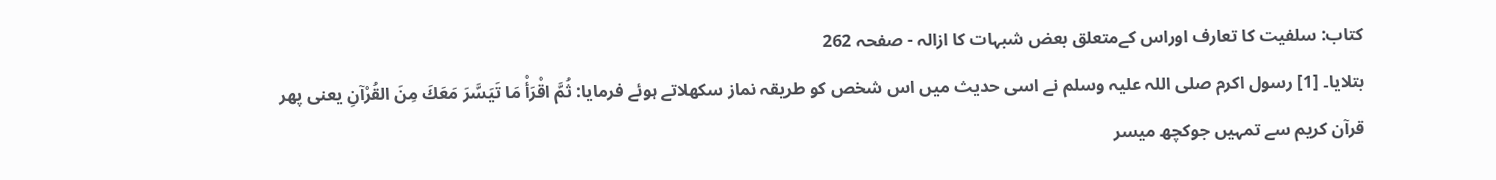کتاب: سلفیت کا تعارف اوراس کےمتعلق بعض شبہات کا ازالہ - صفحہ 262
بتلایا۔ [1] رسول اکرم صلی اللہ علیہ وسلم نے اسی حدیث میں اس شخص کو طریقہ نماز سکھلاتے ہوئے فرمایا: ثُمَّ اقْرَأْ مَا تَيَسَّرَ مَعَكَ مِنَ القُرْآنِ یعنی پھر قرآن کریم سے تمہیں جوکچھ میسر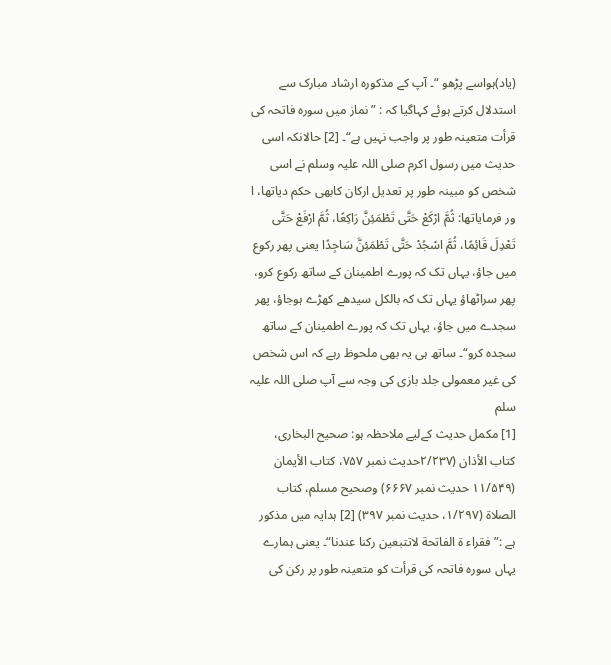(یاد)ہواسے پڑھو “۔ آپ کے مذکورہ ارشاد مبارک سے استدلال کرتے ہوئے کہاگیا کہ : ”نماز میں سورہ فاتحہ کی قرأت متعینہ طور پر واجب نہیں ہے“۔ [2] حالانکہ اسی حدیث میں رسول اکرم صلی اللہ علیہ وسلم نے اسی شخص کو مبینہ طور پر تعدیل ارکان کابھی حکم دیاتھا، ا ور فرمایاتھا: ثُمَّ ارْكَعْ حَتَّى تَطْمَئِنَّ رَاكِعًا، ثُمَّ ارْفَعْ حَتَّى تَعْدِلَ قَائِمًا، ثُمَّ اسْجُدْ حَتَّى تَطْمَئِنَّ سَاجِدًا یعنی پھر رکوع میں جاؤ، یہاں تک کہ پورے اطمینان کے ساتھ رکوع کرو، پھر سراٹھاؤ یہاں تک کہ بالکل سیدھے کھڑے ہوجاؤ، پھر سجدے میں جاؤ، یہاں تک کہ پورے اطمینان کے ساتھ سجدہ کرو“۔ ساتھ ہی یہ بھی ملحوظ رہے کہ اس شخص کی غیر معمولی جلد بازی کی وجہ سے آپ صلی اللہ علیہ سلم
[1] مکمل حدیث کےلیے ملاحظہ ہو: صحیح البخاری، کتاب الأذان (۲/۲۳۷حدیث نمبر ۷۵۷، کتاب الأیمان (۱۱/۵۴۹ حدیث نمبر ۶۶۶۷) وصحیح مسلم، کتاب الصلاۃ (۱/۲۹۷، حدیث نمبر ۳۹۷) [2] ہدایہ میں مذکور ہے :” فقراء ۃ الفاتحة لاتتبعین رکنا عندنا“۔ یعنی ہمارے یہاں سورہ فاتحہ کی قرأت کو متعینہ طور پر رکن کی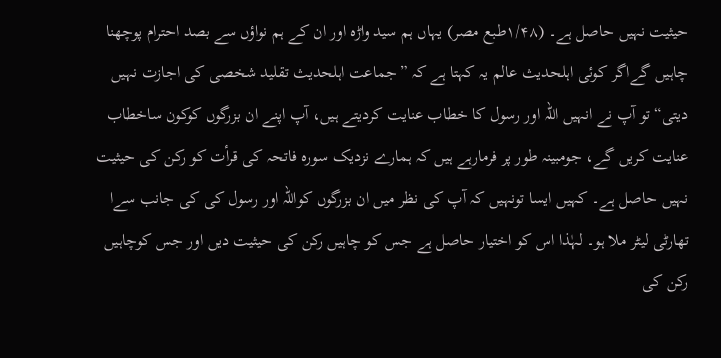حیثیت نہیں حاصل ہے۔ (۱/۴۸طبع مصر) یہاں ہم سید واڑہ اور ان کے ہم نواؤں سے بصد احترام پوچھنا چاہیں گےاگر کوئی اہلحدیث عالم یہ کہتا ہے کہ ”جماعت اہلحدیث تقلید شخصی کی اجازت نہیں دیتی“ تو آپ نے انہیں اللہ اور رسول کا خطاب عنایت کردیتے ہیں، آپ اپنے ان بزرگوں کوکون ساخطاب عنایت کریں گے، جومبینہ طور پر فرمارہے ہیں کہ ہمارے نزدیک سورہ فاتحہ کی قرأت کو رکن کی حیثیت نہیں حاصل ہے۔ کہیں ایسا تونہیں کہ آپ کی نظر میں ان بزرگوں کواللہ اور رسول کی کی جانب سےا تھارٹی لیٹر ملا ہو۔ لہٰذا اس کو اختیار حاصل ہے جس کو چاہیں رکن کی حیثیت دیں اور جس کوچاہیں رکن کی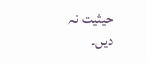حیثیت نہ دیں۔